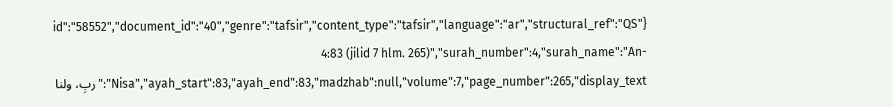{"id":"58552","document_id":"40","genre":"tafsir","content_type":"tafsir","language":"ar","structural_ref":"QS 4:83 (jilid 7 hlm. 265)","surah_number":4,"surah_name":"An-Nisa","ayah_start":83,"ayah_end":83,"madzhab":null,"volume":7,"page_number":265,"display_text":"ربِ، ولنا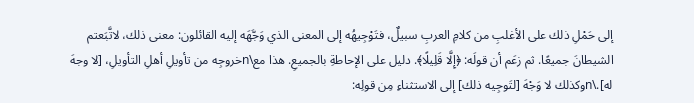إلى حَمْلِ ذلك على الأغلبِ من كلامِ العربِ سبيلٌ، فتَوْجِيهُه إلى المعنى الذي وَجَّهَه إليه القائلون: معنى ذلك، لاتَّبَعتم الشيطانَ جميعًا. ثم زعَم أن قولَه: ﴿إِلَّا قَلِيلًا﴾. دليل على الإحاطةِ بالجميعِ. هذا مع\nخروجِه من تأويلِ أهلِ التأويلِ، [لا وجهَ له].\nوكذلك لا وَجْهَ [لتَوجِيه ذلك] إلى الاستثناءِ مِن قولِه: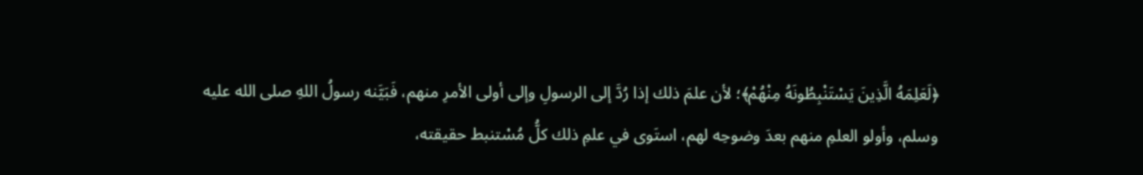﴿لَعَلِمَهُ الَّذِينَ يَسْتَنْبِطُونَهُ مِنْهُمْ﴾؛ لأن علمَ ذلك إذا رُدَّ إلى الرسولِ وإلى أولى الأمرِ منهم، فَبَيَّنه رسولُ اللهِ صلى الله عليه وسلم، وأولو العلمِ منهم بعدَ وضوحِه لهم، استَوى في علمِ ذلك كلُّ مُسْتنبط حقيقته،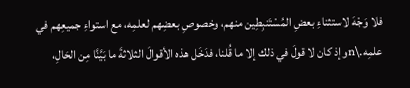فلا وَجْهَ لاستثناءِ بعضِ المُسْتَنبِطِين منهم، وخصوصِ بعضِهم لعلمِه، مع استواءِ جميعِهم في علمِه.\nوإذ كان لا قولَ في ذلك إلا ما قُلنا، فدَخَل هذه الأقوالَ الثلاثةَ ما بَيَّنَّا مِن الحَالِ،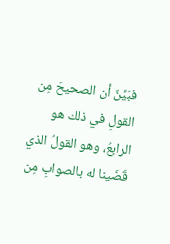فبَيِّنٌ أن الصحيحَ مِن القولِ في ذلك هو الرابعُ، وهو القولُ الذي قَضَينا له بالصوابِ مِن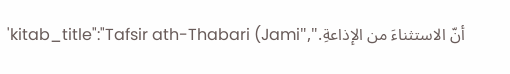أنّ الاستثناءَ من الإذاعةِ.","kitab_title":"Tafsir ath-Thabari (Jami'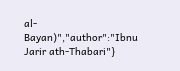al-Bayan)","author":"Ibnu Jarir ath-Thabari"}